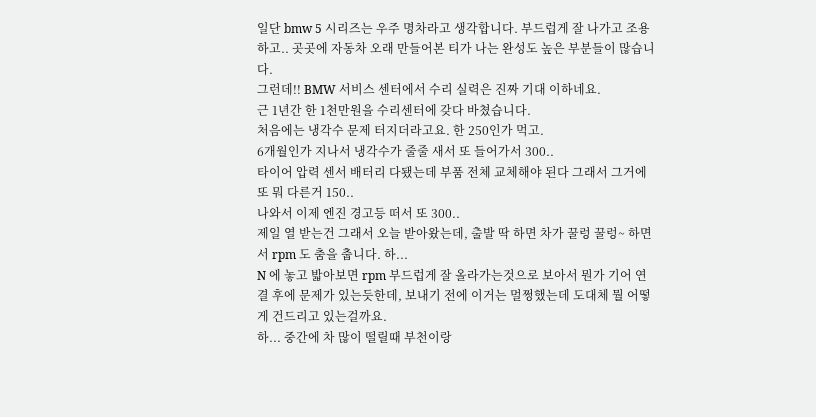일단 bmw 5 시리즈는 우주 명차라고 생각합니다. 부드럽게 잘 나가고 조용하고.. 곳곳에 자동차 오래 만들어본 티가 나는 완성도 높은 부분들이 많습니다.
그런데!! BMW 서비스 센터에서 수리 실력은 진짜 기대 이하네요.
근 1년간 한 1천만원을 수리센터에 갖다 바쳤습니다.
처음에는 냉각수 문제 터지더라고요. 한 250인가 먹고.
6개월인가 지나서 냉각수가 줄줄 새서 또 들어가서 300..
타이어 압력 센서 배터리 다됐는데 부품 전체 교체해야 된다 그래서 그거에 또 뭐 다른거 150..
나와서 이제 엔진 경고등 떠서 또 300..
제일 열 받는건 그래서 오늘 받아왔는데, 출발 딱 하면 차가 꿀렁 꿀렁~ 하면서 rpm 도 춤을 춥니다. 하...
N 에 놓고 밟아보면 rpm 부드럽게 잘 올라가는것으로 보아서 뭔가 기어 연결 후에 문제가 있는듯한데, 보내기 전에 이거는 멀쩡했는데 도대체 뭘 어떻게 건드리고 있는걸까요.
하... 중간에 차 많이 떨릴때 부천이랑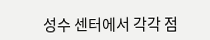성수 센터에서 각각 점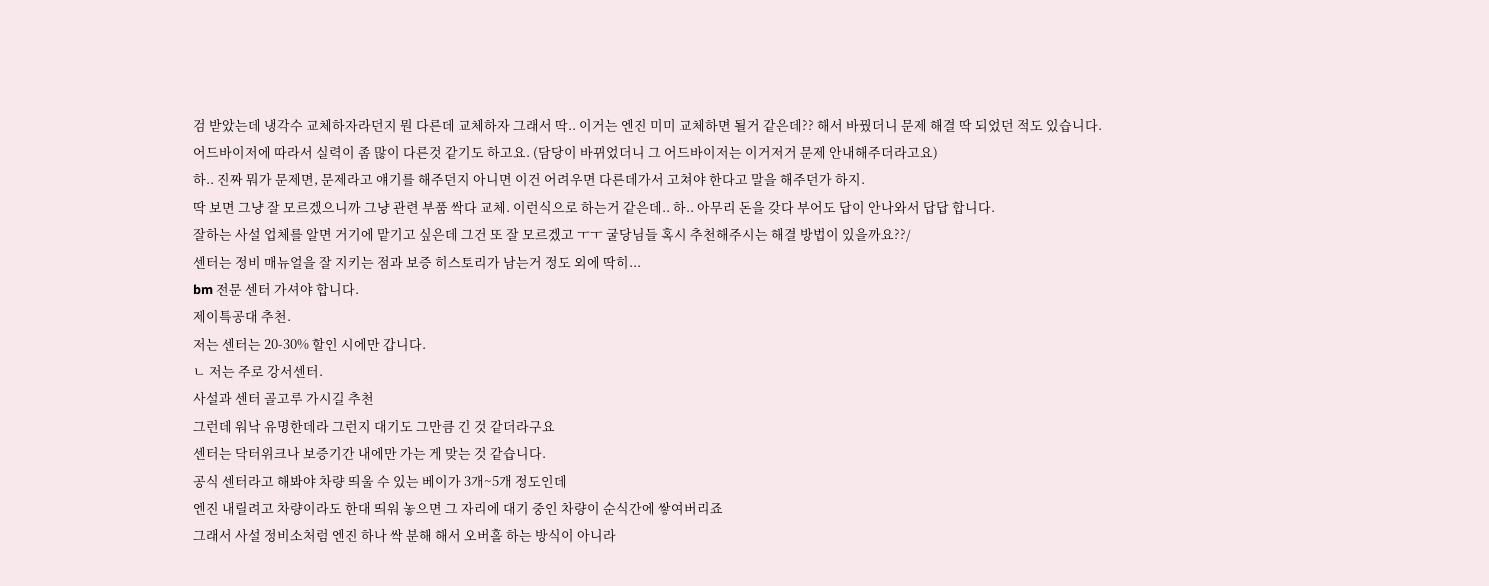검 받았는데 냉각수 교체하자라던지 뭔 다른데 교체하자 그래서 딱.. 이거는 엔진 미미 교체하면 될거 같은데?? 해서 바꿨더니 문제 해결 딱 되었던 적도 있습니다.
어드바이저에 따라서 실력이 좀 많이 다른것 같기도 하고요. (담당이 바뀌었더니 그 어드바이저는 이거저거 문제 안내해주더라고요)
하.. 진짜 뭐가 문제면, 문제라고 얘기를 해주던지 아니면 이건 어려우면 다른데가서 고쳐야 한다고 말을 해주던가 하지.
딱 보면 그냥 잘 모르겠으니까 그냥 관련 부품 싹다 교체. 이런식으로 하는거 같은데.. 하.. 아무리 돈을 갖다 부어도 답이 안나와서 답답 합니다.
잘하는 사설 업체를 알면 거기에 맡기고 싶은데 그건 또 잘 모르겠고 ㅜㅜ 굴당님들 혹시 추천해주시는 해결 방법이 있을까요??/
센터는 정비 매뉴얼을 잘 지키는 점과 보증 히스토리가 남는거 정도 외에 딱히...
bm 전문 센터 가셔야 합니다.
제이특공대 추천.
저는 센터는 20-30% 할인 시에만 갑니다.
ㄴ 저는 주로 강서센터.
사설과 센터 골고루 가시길 추천
그런데 워낙 유명한데라 그런지 대기도 그만큼 긴 것 같더라구요
센터는 닥터위크나 보증기간 내에만 가는 게 맞는 것 같습니다.
공식 센터라고 해봐야 차량 띄울 수 있는 베이가 3개~5개 정도인데
엔진 내릴려고 차량이라도 한대 띄워 놓으면 그 자리에 대기 중인 차량이 순식간에 쌓여버리죠
그래서 사설 정비소처럼 엔진 하나 싹 분해 해서 오버홀 하는 방식이 아니라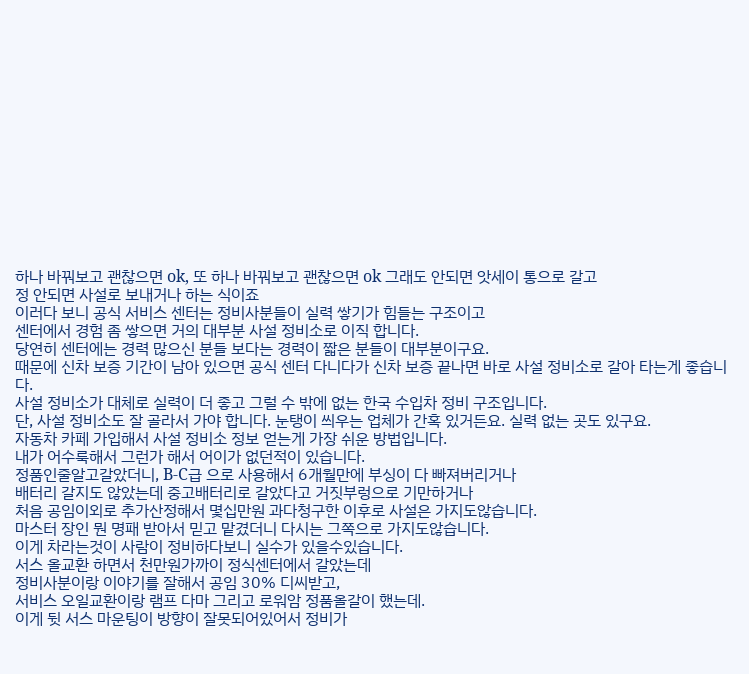하나 바꿔보고 괜찮으면 ok, 또 하나 바꿔보고 괜찮으면 ok 그래도 안되면 앗세이 통으로 갈고
정 안되면 사설로 보내거나 하는 식이죠
이러다 보니 공식 서비스 센터는 정비사분들이 실력 쌓기가 힘들는 구조이고
센터에서 경험 좀 쌓으면 거의 대부분 사설 정비소로 이직 합니다.
당연히 센터에는 경력 많으신 분들 보다는 경력이 짧은 분들이 대부분이구요.
때문에 신차 보증 기간이 남아 있으면 공식 센터 다니다가 신차 보증 끝나면 바로 사설 정비소로 갈아 타는게 좋습니다.
사설 정비소가 대체로 실력이 더 좋고 그럴 수 밖에 없는 한국 수입차 정비 구조입니다.
단, 사설 정비소도 잘 골라서 가야 합니다. 눈탱이 씌우는 업체가 간혹 있거든요. 실력 없는 곳도 있구요.
자동차 카페 가입해서 사설 정비소 정보 얻는게 가장 쉬운 방법입니다.
내가 어수룩해서 그런가 해서 어이가 없던적이 있습니다.
정품인줄알고갈았더니, B-C급 으로 사용해서 6개월만에 부싱이 다 빠져버리거나
배터리 갈지도 않았는데 중고배터리로 갈았다고 거짓부렁으로 기만하거나
처음 공임이외로 추가산정해서 몇십만원 과다청구한 이후로 사설은 가지도않습니다.
마스터 장인 뭔 명패 받아서 믿고 맡겼더니 다시는 그쪽으로 가지도않습니다.
이게 차라는것이 사람이 정비하다보니 실수가 있을수있습니다.
서스 올교환 하면서 천만원가까이 정식센터에서 갈았는데
정비사분이랑 이야기를 잘해서 공임 30% 디씨받고,
서비스 오일교환이랑 램프 다마 그리고 로워암 정품올갈이 했는데.
이게 뒷 서스 마운팅이 방향이 잘못되어있어서 정비가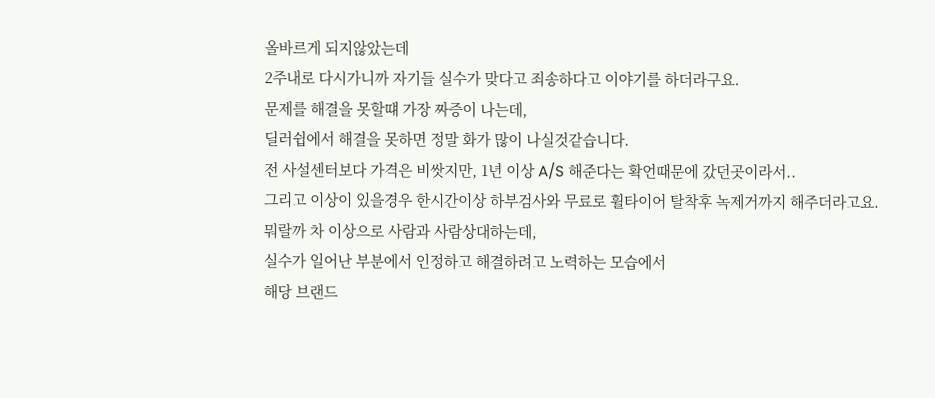올바르게 되지않았는데
2주내로 다시가니까 자기들 실수가 맞다고 죄송하다고 이야기를 하더라구요.
문제를 해결을 못할떄 가장 짜증이 나는데,
딜러쉽에서 해결을 못하면 정말 화가 많이 나실것같습니다.
전 사설센터보다 가격은 비쌋지만, 1년 이상 A/S 해준다는 확언때문에 갔던곳이라서..
그리고 이상이 있을경우 한시간이상 하부검사와 무료로 휠타이어 탈착후 녹제거까지 해주더라고요.
뭐랄까 차 이상으로 사람과 사람상대하는데,
실수가 일어난 부분에서 인정하고 해결하려고 노력하는 모습에서
해당 브랜드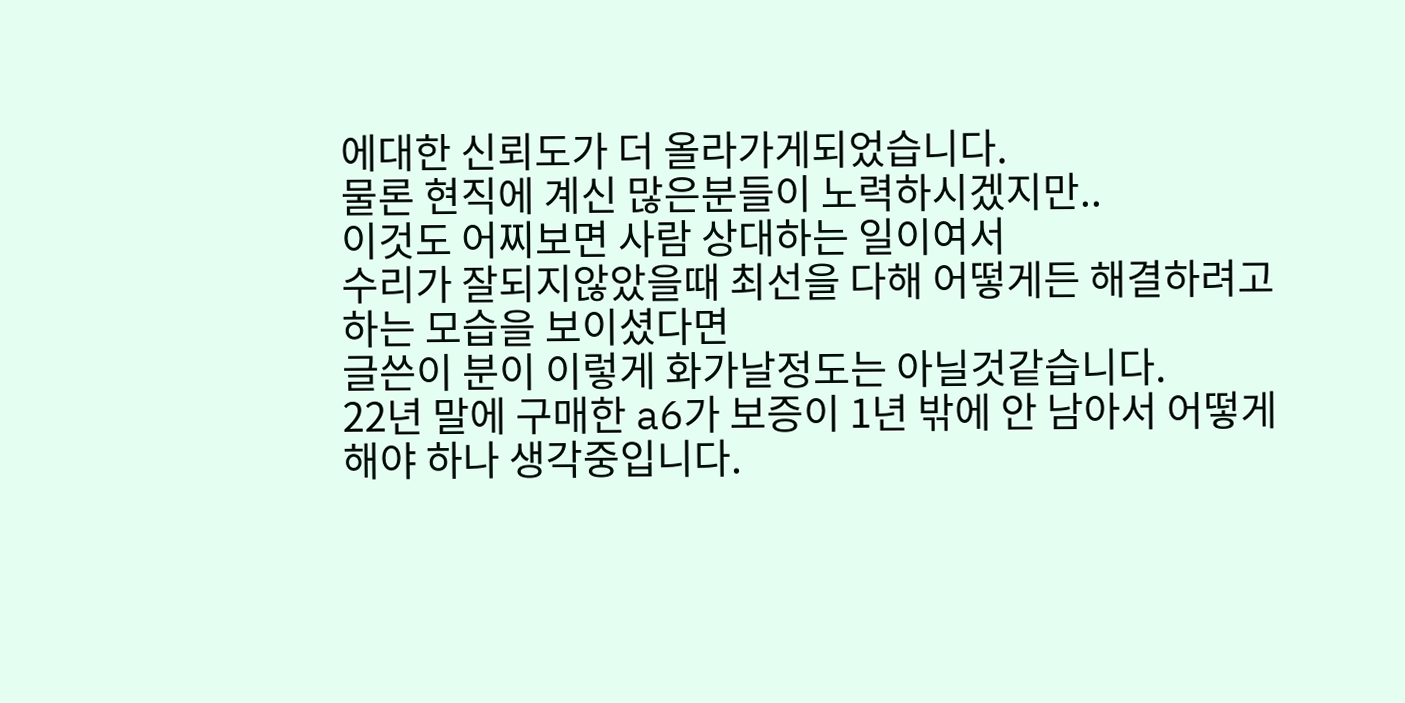에대한 신뢰도가 더 올라가게되었습니다.
물론 현직에 계신 많은분들이 노력하시겠지만..
이것도 어찌보면 사람 상대하는 일이여서
수리가 잘되지않았을때 최선을 다해 어떻게든 해결하려고 하는 모습을 보이셨다면
글쓴이 분이 이렇게 화가날정도는 아닐것같습니다.
22년 말에 구매한 a6가 보증이 1년 밖에 안 남아서 어떻게 해야 하나 생각중입니다.